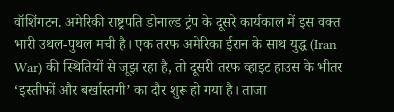वॉशिंगटन. अमेरिकी राष्ट्रपति डोनाल्ड ट्रंप के दूसरे कार्यकाल में इस वक्त भारी उथल-पुथल मची है। एक तरफ अमेरिका ईरान के साथ युद्ध (Iran War) की स्थितियों से जूझ रहा है, तो दूसरी तरफ व्हाइट हाउस के भीतर ‘इस्तीफों और बर्खास्तगी’ का दौर शुरू हो गया है। ताजा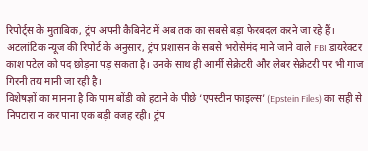रिपोर्ट्स के मुताबिक, ट्रंप अपनी कैबिनेट में अब तक का सबसे बड़ा फेरबदल करने जा रहे हैं।
अटलांटिक न्यूज की रिपोर्ट के अनुसार, ट्रंप प्रशासन के सबसे भरोसेमंद माने जाने वाले FBI डायरेक्टर काश पटेल को पद छोड़ना पड़ सकता है। उनके साथ ही आर्मी सेक्रेटरी और लेबर सेक्रेटरी पर भी गाज गिरनी तय मानी जा रही है।
विशेषज्ञों का मानना है कि पाम बोंडी को हटाने के पीछे ‘एपस्टीन फाइल्स’ (Epstein Files) का सही से निपटारा न कर पाना एक बड़ी वजह रही। ट्रंप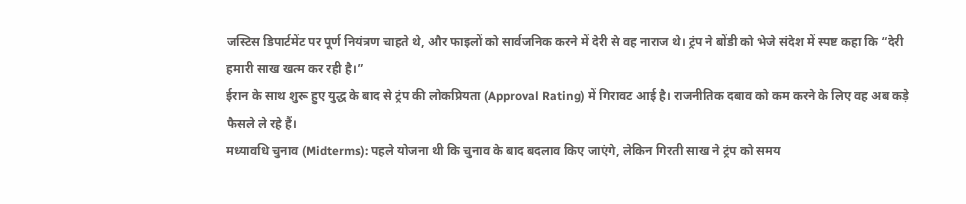जस्टिस डिपार्टमेंट पर पूर्ण नियंत्रण चाहते थे, और फाइलों को सार्वजनिक करने में देरी से वह नाराज थे। ट्रंप ने बोंडी को भेजे संदेश में स्पष्ट कहा कि “देरी हमारी साख खत्म कर रही है।”
ईरान के साथ शुरू हुए युद्ध के बाद से ट्रंप की लोकप्रियता (Approval Rating) में गिरावट आई है। राजनीतिक दबाव को कम करने के लिए वह अब कड़े फैसले ले रहे हैं।
मध्यावधि चुनाव (Midterms): पहले योजना थी कि चुनाव के बाद बदलाव किए जाएंगे, लेकिन गिरती साख ने ट्रंप को समय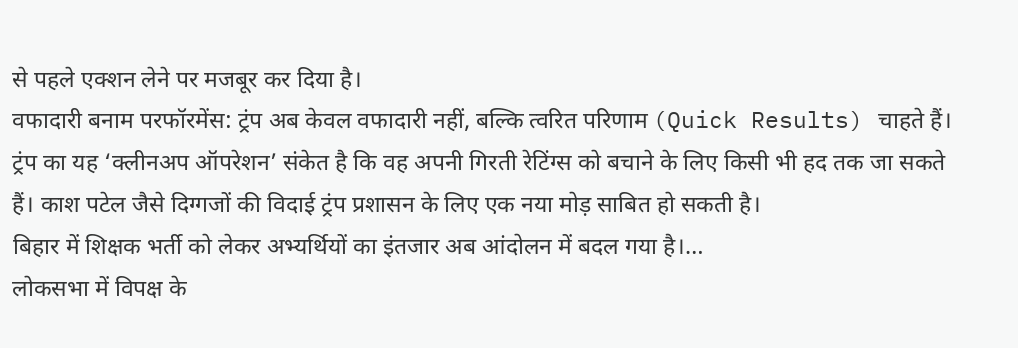से पहले एक्शन लेने पर मजबूर कर दिया है।
वफादारी बनाम परफॉरमेंस: ट्रंप अब केवल वफादारी नहीं, बल्कि त्वरित परिणाम (Quick Results) चाहते हैं।
ट्रंप का यह ‘क्लीनअप ऑपरेशन’ संकेत है कि वह अपनी गिरती रेटिंग्स को बचाने के लिए किसी भी हद तक जा सकते हैं। काश पटेल जैसे दिग्गजों की विदाई ट्रंप प्रशासन के लिए एक नया मोड़ साबित हो सकती है।
बिहार में शिक्षक भर्ती को लेकर अभ्यर्थियों का इंतजार अब आंदोलन में बदल गया है।…
लोकसभा में विपक्ष के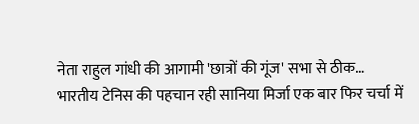नेता राहुल गांधी की आगामी 'छात्रों की गूंज' सभा से ठीक…
भारतीय टेनिस की पहचान रही सानिया मिर्जा एक बार फिर चर्चा में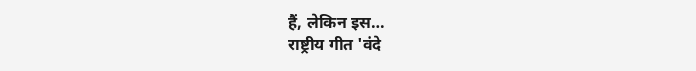हैं, लेकिन इस…
राष्ट्रीय गीत 'वंदे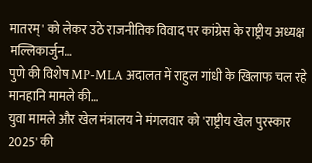मातरम्' को लेकर उठे राजनीतिक विवाद पर कांग्रेस के राष्ट्रीय अध्यक्ष मल्लिकार्जुन…
पुणे की विशेष MP-MLA अदालत में राहुल गांधी के खिलाफ चल रहे मानहानि मामले की…
युवा मामले और खेल मंत्रालय ने मंगलवार को 'राष्ट्रीय खेल पुरस्कार 2025' की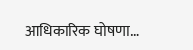आधिकारिक घोषणा…